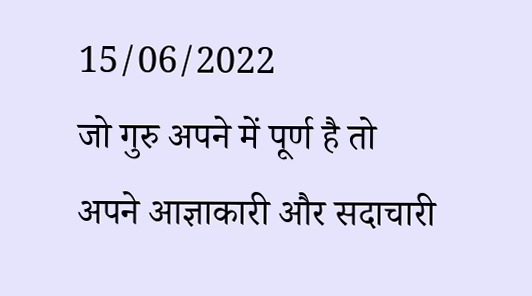15/06/2022
जो गुरु अपने में पूर्ण है तो अपने आज्ञाकारी और सदाचारी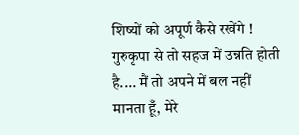शिष्यों को अपूर्ण कैसे रखेंगे ! गुरुकृपा से तो सहज में उन्नति होती है.... मैं तो अपने में बल नहीं मानता हूँ, मेरे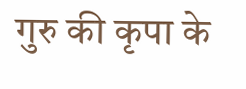गुरु की कृपा के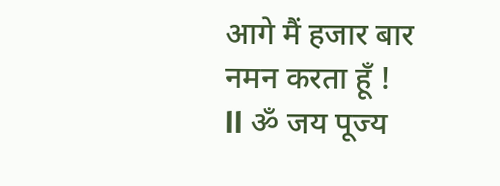आगे मैं हजार बार नमन करता हूँ !
ll ॐ जय पूज्य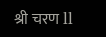श्री चरण ll